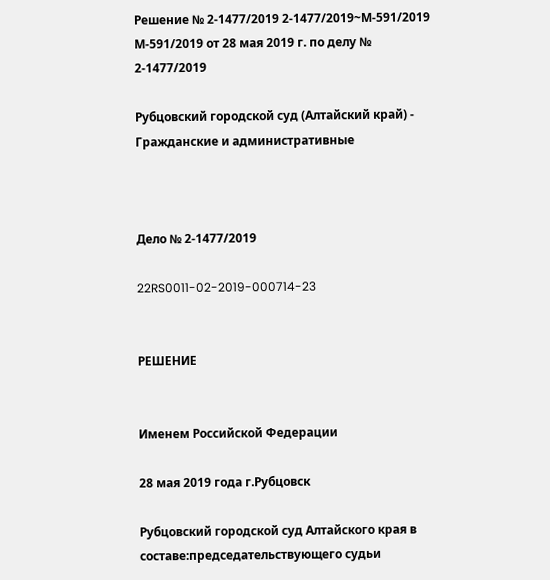Решение № 2-1477/2019 2-1477/2019~М-591/2019 М-591/2019 от 28 мая 2019 г. по делу № 2-1477/2019

Рубцовский городской суд (Алтайский край) - Гражданские и административные



Дело № 2-1477/2019

22RS0011-02-2019-000714-23


РЕШЕНИЕ


Именем Российской Федерации

28 мая 2019 года г.Рубцовск

Рубцовский городской суд Алтайского края в составе:председательствующего судьи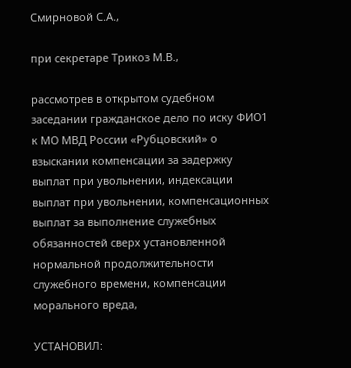Смирновой С.А.,

при секретаре Трикоз М.В.,

рассмотрев в открытом судебном заседании гражданское дело по иску ФИО1 к МО МВД России «Рубцовский» о взыскании компенсации за задержку выплат при увольнении, индексации выплат при увольнении, компенсационных выплат за выполнение служебных обязанностей сверх установленной нормальной продолжительности служебного времени, компенсации морального вреда,

УСТАНОВИЛ: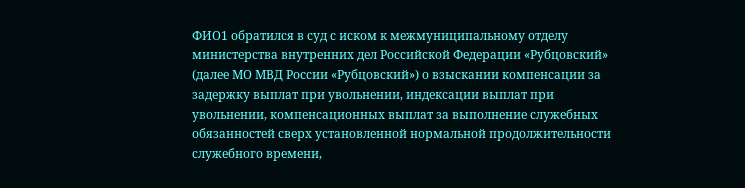ФИО1 обратился в суд с иском к межмуниципальному отделу министерства внутренних дел Российской Федерации «Рубцовский» (далее МО МВД России «Рубцовский») о взыскании компенсации за задержку выплат при увольнении, индексации выплат при увольнении, компенсационных выплат за выполнение служебных обязанностей сверх установленной нормальной продолжительности служебного времени,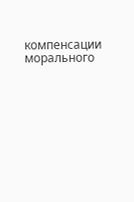компенсации морального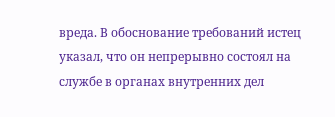вреда. В обоснование требований истец указал, что он непрерывно состоял на службе в органах внутренних дел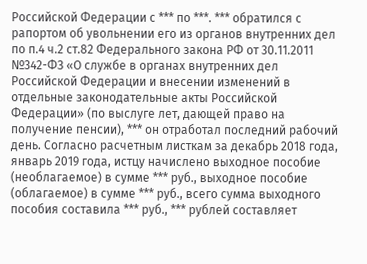Российской Федерации с *** по ***. *** обратился с рапортом об увольнении его из органов внутренних дел по п.4 ч.2 ст.82 Федерального закона РФ от 30.11.2011 №342-ФЗ «О службе в органах внутренних дел Российской Федерации и внесении изменений в отдельные законодательные акты Российской Федерации» (по выслуге лет, дающей право на получение пенсии), *** он отработал последний рабочий день. Согласно расчетным листкам за декабрь 2018 года, январь 2019 года, истцу начислено выходное пособие (необлагаемое) в сумме *** руб., выходное пособие (облагаемое) в сумме *** руб., всего сумма выходного пособия составила *** руб., *** рублей составляет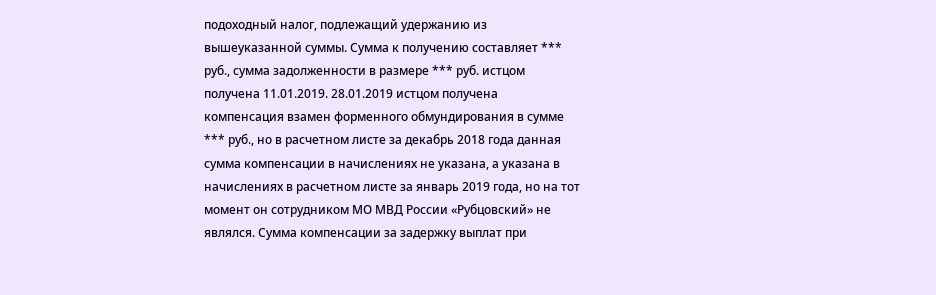подоходный налог, подлежащий удержанию из вышеуказанной суммы. Сумма к получению составляет *** руб., сумма задолженности в размере *** руб. истцом получена 11.01.2019. 28.01.2019 истцом получена компенсация взамен форменного обмундирования в сумме *** руб., но в расчетном листе за декабрь 2018 года данная сумма компенсации в начислениях не указана, а указана в начислениях в расчетном листе за январь 2019 года, но на тот момент он сотрудником МО МВД России «Рубцовский» не являлся. Сумма компенсации за задержку выплат при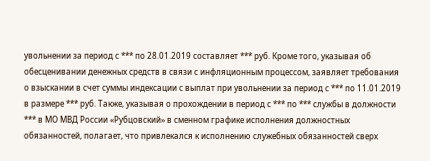увольнении за период с *** по 28.01.2019 составляет *** руб. Кроме того, указывая об обесценивании денежных средств в связи с инфляционным процессом, заявляет требования о взыскании в счет суммы индексации с выплат при увольнении за период с *** по 11.01.2019 в размере *** руб. Также, указывая о прохождении в период с *** по *** службы в должности *** в МО МВД России «Рубцовский» в сменном графике исполнения должностных обязанностей, полагает, что привлекался к исполнению служебных обязанностей сверх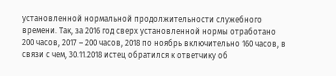установленной нормальной продолжительности служебного времени. Так, за 2016 год сверх установленной нормы отработано 200 часов, 2017 – 200 часов, 2018 по ноябрь включительно 160 часов, в связи с чем, 30.11.2018 истец обратился к ответчику об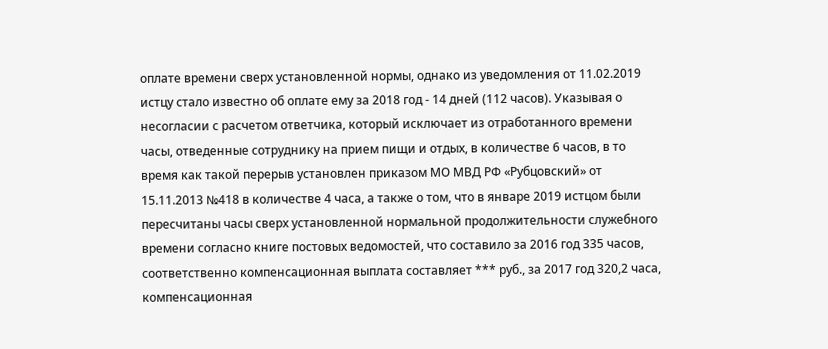оплате времени сверх установленной нормы, однако из уведомления от 11.02.2019 истцу стало известно об оплате ему за 2018 год - 14 дней (112 часов). Указывая о несогласии с расчетом ответчика, который исключает из отработанного времени часы, отведенные сотруднику на прием пищи и отдых, в количестве 6 часов, в то время как такой перерыв установлен приказом МО МВД РФ «Рубцовский» от 15.11.2013 №418 в количестве 4 часа, а также о том, что в январе 2019 истцом были пересчитаны часы сверх установленной нормальной продолжительности служебного времени согласно книге постовых ведомостей, что составило за 2016 год 335 часов, соответственно компенсационная выплата составляет *** руб., за 2017 год 320,2 часа, компенсационная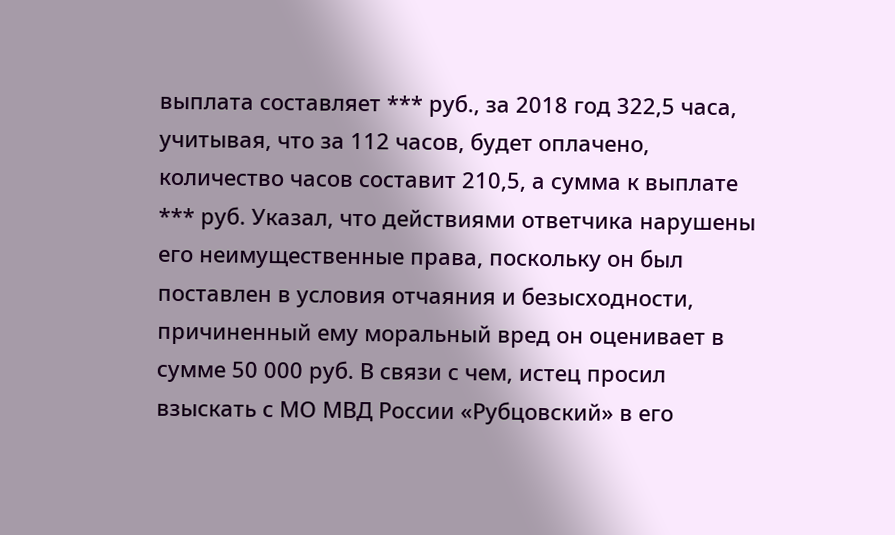выплата составляет *** руб., за 2018 год 322,5 часа, учитывая, что за 112 часов, будет оплачено, количество часов составит 210,5, а сумма к выплате *** руб. Указал, что действиями ответчика нарушены его неимущественные права, поскольку он был поставлен в условия отчаяния и безысходности, причиненный ему моральный вред он оценивает в сумме 50 000 руб. В связи с чем, истец просил взыскать с МО МВД России «Рубцовский» в его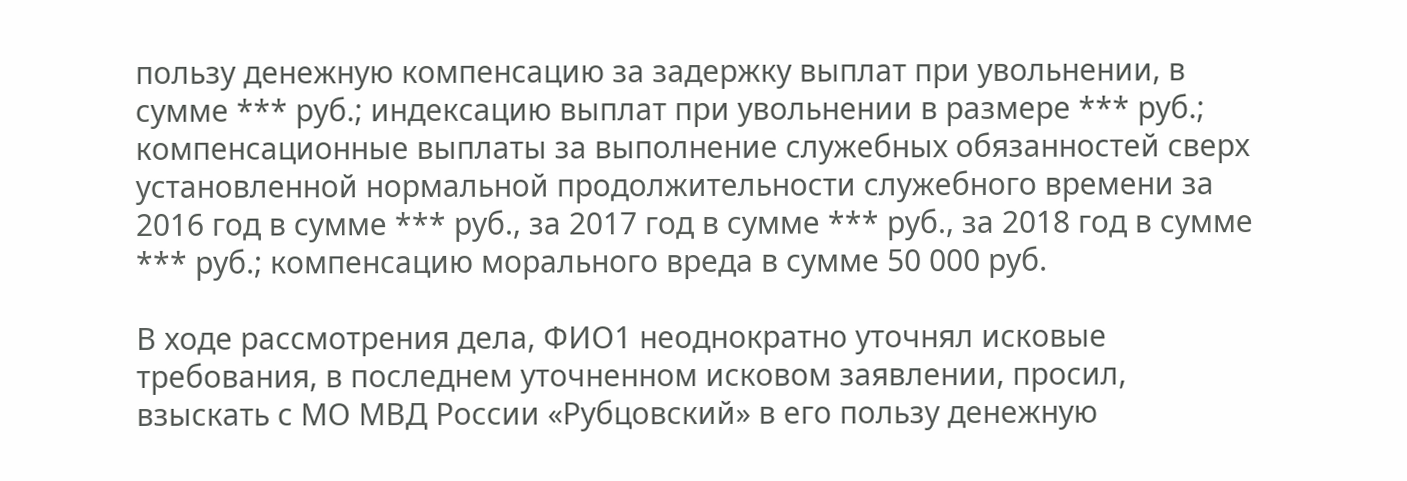пользу денежную компенсацию за задержку выплат при увольнении, в сумме *** руб.; индексацию выплат при увольнении в размере *** руб.; компенсационные выплаты за выполнение служебных обязанностей сверх установленной нормальной продолжительности служебного времени за 2016 год в сумме *** руб., за 2017 год в сумме *** руб., за 2018 год в сумме *** руб.; компенсацию морального вреда в сумме 50 000 руб.

В ходе рассмотрения дела, ФИО1 неоднократно уточнял исковые требования, в последнем уточненном исковом заявлении, просил, взыскать с МО МВД России «Рубцовский» в его пользу денежную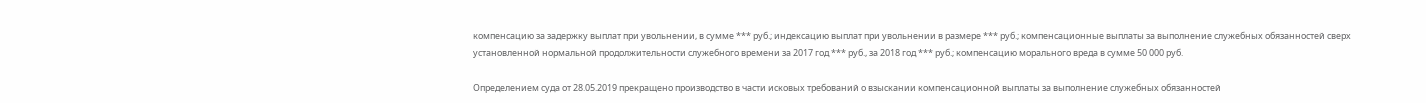компенсацию за задержку выплат при увольнении, в сумме *** руб.; индексацию выплат при увольнении в размере *** руб.; компенсационные выплаты за выполнение служебных обязанностей сверх установленной нормальной продолжительности служебного времени за 2017 год *** руб., за 2018 год *** руб.; компенсацию морального вреда в сумме 50 000 руб.

Определением суда от 28.05.2019 прекращено производство в части исковых требований о взыскании компенсационной выплаты за выполнение служебных обязанностей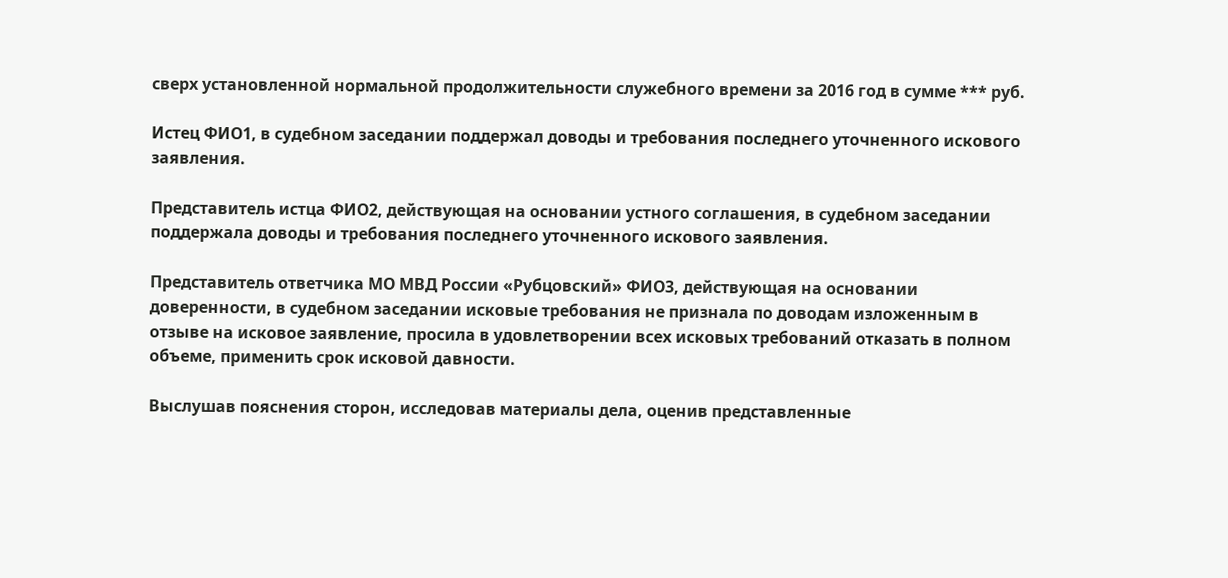сверх установленной нормальной продолжительности служебного времени за 2016 год в сумме *** руб.

Истец ФИО1, в судебном заседании поддержал доводы и требования последнего уточненного искового заявления.

Представитель истца ФИО2, действующая на основании устного соглашения, в судебном заседании поддержала доводы и требования последнего уточненного искового заявления.

Представитель ответчика МО МВД России «Рубцовский» ФИО3, действующая на основании доверенности, в судебном заседании исковые требования не признала по доводам изложенным в отзыве на исковое заявление, просила в удовлетворении всех исковых требований отказать в полном объеме, применить срок исковой давности.

Выслушав пояснения сторон, исследовав материалы дела, оценив представленные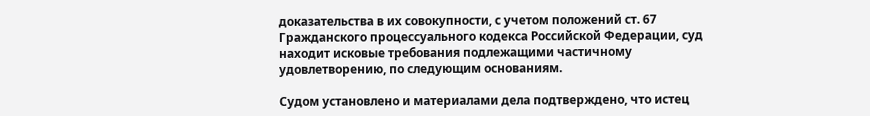доказательства в их совокупности, с учетом положений ст. 67 Гражданского процессуального кодекса Российской Федерации, суд находит исковые требования подлежащими частичному удовлетворению, по следующим основаниям.

Судом установлено и материалами дела подтверждено, что истец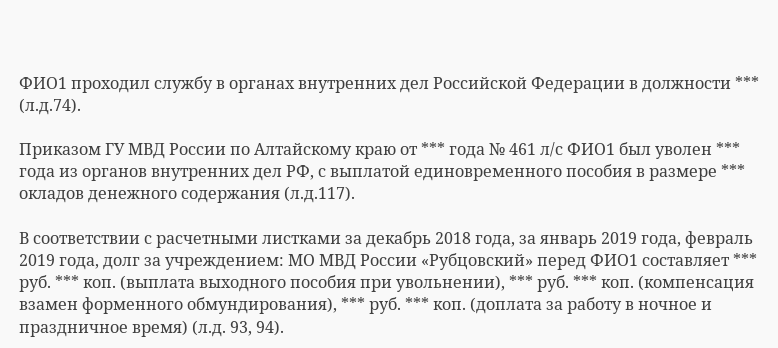ФИО1 проходил службу в органах внутренних дел Российской Федерации в должности *** (л.д.74).

Приказом ГУ МВД России по Алтайскому краю от *** года № 461 л/с ФИО1 был уволен *** года из органов внутренних дел РФ, с выплатой единовременного пособия в размере *** окладов денежного содержания (л.д.117).

В соответствии с расчетными листками за декабрь 2018 года, за январь 2019 года, февраль 2019 года, долг за учреждением: МО МВД России «Рубцовский» перед ФИО1 составляет *** руб. *** коп. (выплата выходного пособия при увольнении), *** руб. *** коп. (компенсация взамен форменного обмундирования), *** руб. *** коп. (доплата за работу в ночное и праздничное время) (л.д. 93, 94).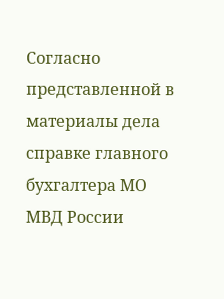Согласно представленной в материалы дела справке главного бухгалтера МО МВД России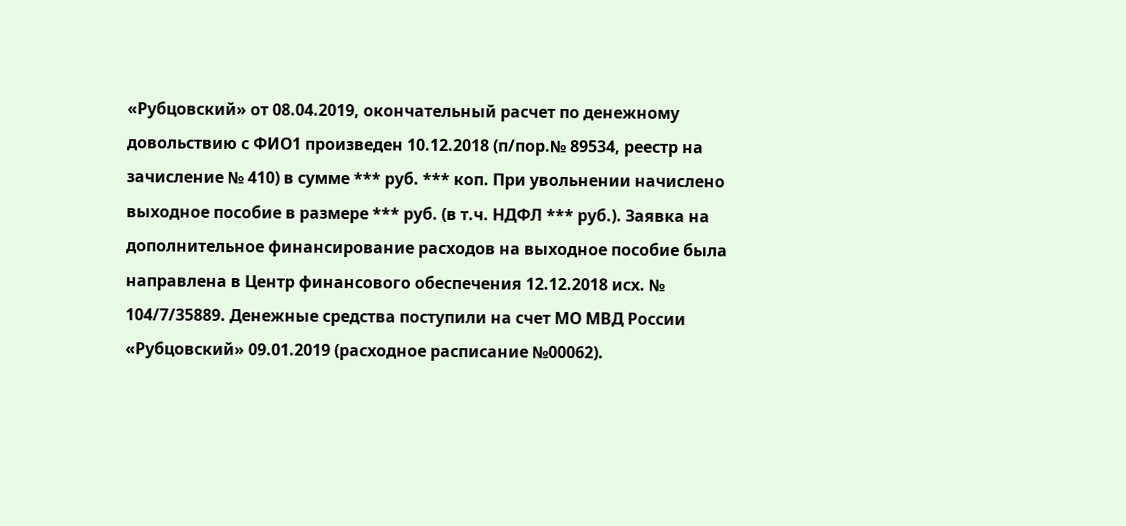«Рубцовский» от 08.04.2019, окончательный расчет по денежному довольствию с ФИО1 произведен 10.12.2018 (п/пор.№ 89534, реестр на зачисление № 410) в сумме *** руб. *** коп. При увольнении начислено выходное пособие в размере *** руб. (в т.ч. НДФЛ *** руб.). Заявка на дополнительное финансирование расходов на выходное пособие была направлена в Центр финансового обеспечения 12.12.2018 исх. № 104/7/35889. Денежные средства поступили на счет МО МВД России «Рубцовский» 09.01.2019 (расходное расписание №00062).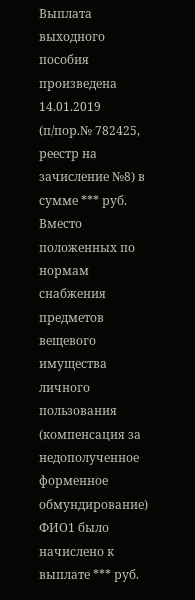Выплата выходного пособия произведена 14.01.2019 (п/пор.№ 782425, реестр на зачисление №8) в сумме *** руб. Вместо положенных по нормам снабжения предметов вещевого имущества личного пользования (компенсация за недополученное форменное обмундирование) ФИО1 было начислено к выплате *** руб.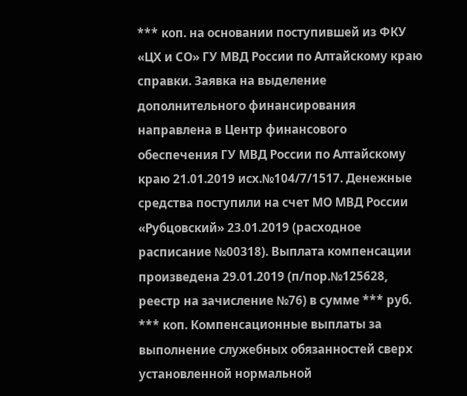*** коп. на основании поступившей из ФКУ «ЦХ и СО» ГУ МВД России по Алтайскому краю справки. Заявка на выделение дополнительного финансирования направлена в Центр финансового обеспечения ГУ МВД России по Алтайскому краю 21.01.2019 исх.№104/7/1517. Денежные средства поступили на счет МО МВД России «Рубцовский» 23.01.2019 (расходное расписание №00318). Выплата компенсации произведена 29.01.2019 (п/пор.№125628, реестр на зачисление №76) в сумме *** руб. *** коп. Компенсационные выплаты за выполнение служебных обязанностей сверх установленной нормальной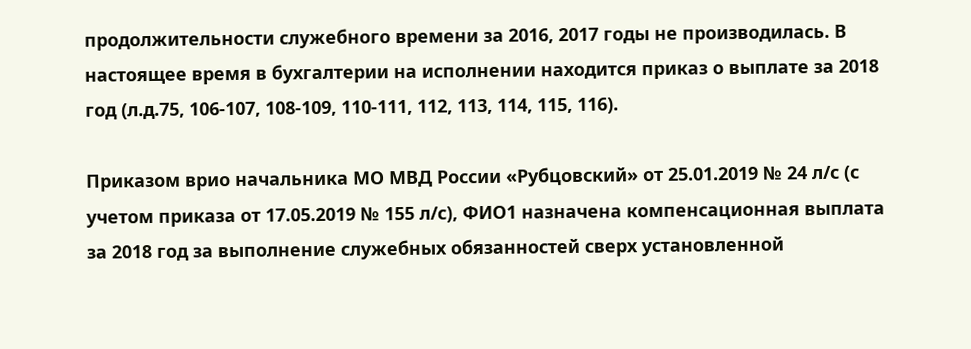продолжительности служебного времени за 2016, 2017 годы не производилась. В настоящее время в бухгалтерии на исполнении находится приказ о выплате за 2018 год (л.д.75, 106-107, 108-109, 110-111, 112, 113, 114, 115, 116).

Приказом врио начальника МО МВД России «Рубцовский» от 25.01.2019 № 24 л/с (с учетом приказа от 17.05.2019 № 155 л/с), ФИО1 назначена компенсационная выплата за 2018 год за выполнение служебных обязанностей сверх установленной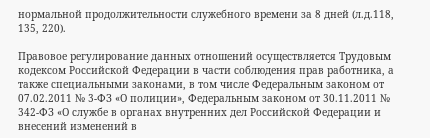нормальной продолжительности служебного времени за 8 дней (л.д.118, 135, 220).

Правовое регулирование данных отношений осуществляется Трудовым кодексом Российской Федерации в части соблюдения прав работника, а также специальными законами, в том числе Федеральным законом от 07.02.2011 № 3-ФЗ «О полиции», Федеральным законом от 30.11.2011 № 342-ФЗ «О службе в органах внутренних дел Российской Федерации и внесений изменений в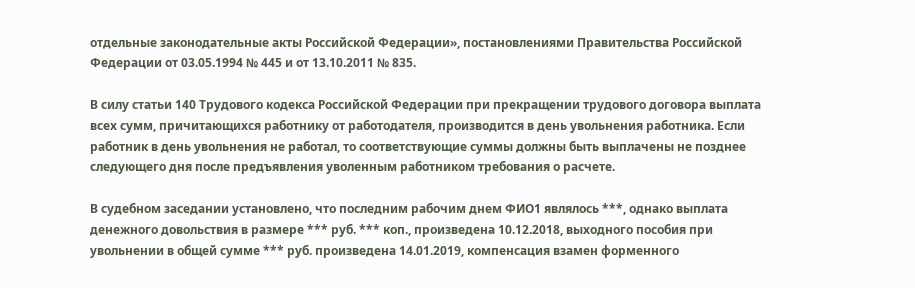отдельные законодательные акты Российской Федерации», постановлениями Правительства Российской Федерации от 03.05.1994 № 445 и от 13.10.2011 № 835.

В силу статьи 140 Трудового кодекса Российской Федерации при прекращении трудового договора выплата всех сумм, причитающихся работнику от работодателя, производится в день увольнения работника. Если работник в день увольнения не работал, то соответствующие суммы должны быть выплачены не позднее следующего дня после предъявления уволенным работником требования о расчете.

В судебном заседании установлено, что последним рабочим днем ФИО1 являлось ***, однако выплата денежного довольствия в размере *** руб. *** коп., произведена 10.12.2018, выходного пособия при увольнении в общей сумме *** руб. произведена 14.01.2019, компенсация взамен форменного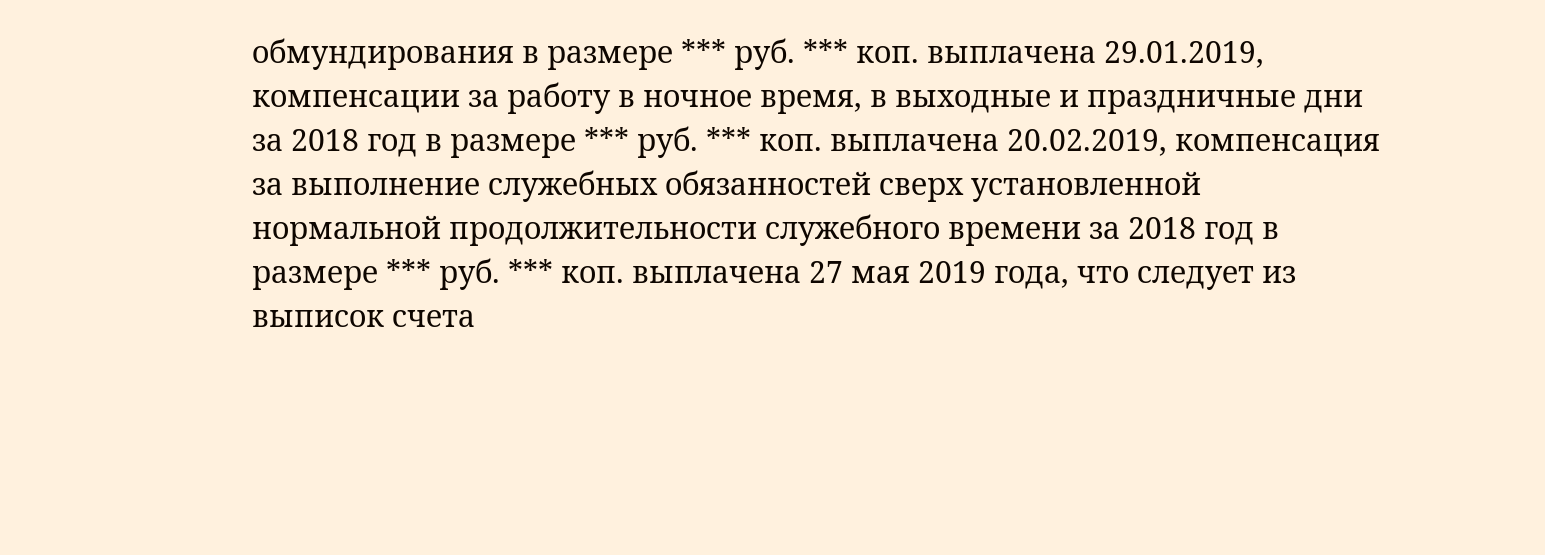обмундирования в размере *** руб. *** коп. выплачена 29.01.2019, компенсации за работу в ночное время, в выходные и праздничные дни за 2018 год в размере *** руб. *** коп. выплачена 20.02.2019, компенсация за выполнение служебных обязанностей сверх установленной нормальной продолжительности служебного времени за 2018 год в размере *** руб. *** коп. выплачена 27 мая 2019 года, что следует из выписок счета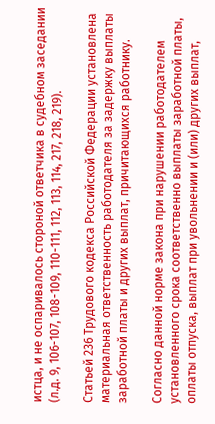истца, и не оспаривалось стороной ответчика в судебном заседании (л.д. 9, 106-107, 108-109, 110-111, 112, 113, 114, 217, 218, 219).

Статьей 236 Трудового кодекса Российской Федерации установлена материальная ответственность работодателя за задержку выплаты заработной платы и других выплат, причитающихся работнику.

Согласно данной норме закона при нарушении работодателем установленного срока соответственно выплаты заработной платы, оплаты отпуска, выплат при увольнении и (или) других выплат,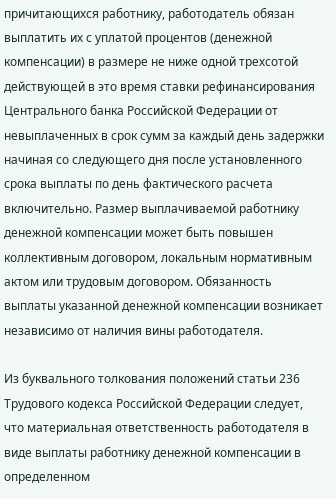причитающихся работнику, работодатель обязан выплатить их с уплатой процентов (денежной компенсации) в размере не ниже одной трехсотой действующей в это время ставки рефинансирования Центрального банка Российской Федерации от невыплаченных в срок сумм за каждый день задержки начиная со следующего дня после установленного срока выплаты по день фактического расчета включительно. Размер выплачиваемой работнику денежной компенсации может быть повышен коллективным договором, локальным нормативным актом или трудовым договором. Обязанность выплаты указанной денежной компенсации возникает независимо от наличия вины работодателя.

Из буквального толкования положений статьи 236 Трудового кодекса Российской Федерации следует, что материальная ответственность работодателя в виде выплаты работнику денежной компенсации в определенном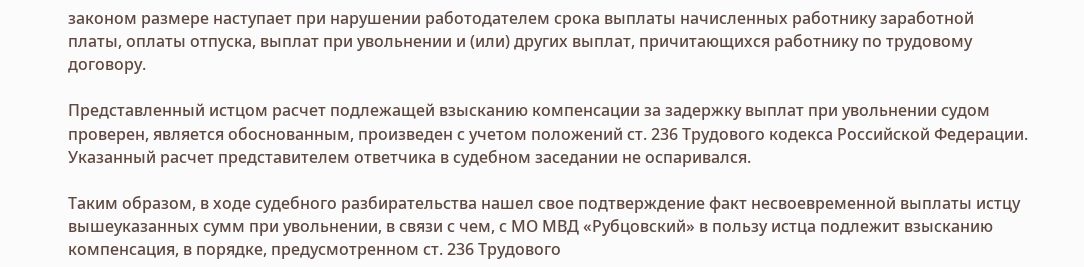законом размере наступает при нарушении работодателем срока выплаты начисленных работнику заработной платы, оплаты отпуска, выплат при увольнении и (или) других выплат, причитающихся работнику по трудовому договору.

Представленный истцом расчет подлежащей взысканию компенсации за задержку выплат при увольнении судом проверен, является обоснованным, произведен с учетом положений ст. 236 Трудового кодекса Российской Федерации. Указанный расчет представителем ответчика в судебном заседании не оспаривался.

Таким образом, в ходе судебного разбирательства нашел свое подтверждение факт несвоевременной выплаты истцу вышеуказанных сумм при увольнении, в связи с чем, с МО МВД «Рубцовский» в пользу истца подлежит взысканию компенсация, в порядке, предусмотренном ст. 236 Трудового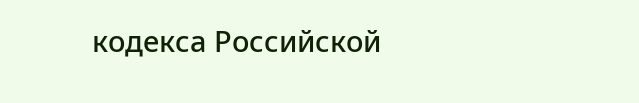кодекса Российской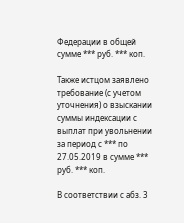Федерации в общей сумме *** руб. *** коп.

Также истцом заявлено требование (с учетом уточнения) о взыскании суммы индексации с выплат при увольнении за период с *** по 27.05.2019 в сумме *** руб. *** коп.

В соответствии с абз. 3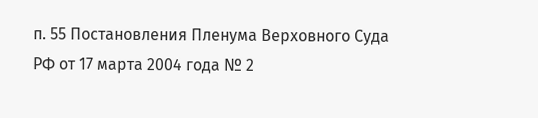п. 55 Постановления Пленума Верховного Суда РФ от 17 марта 2004 года № 2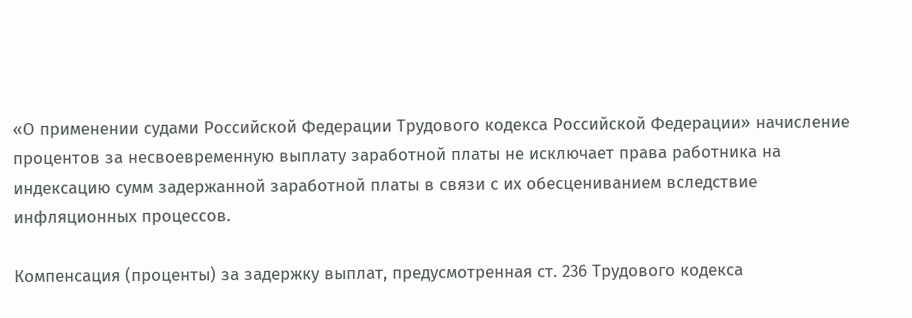«О применении судами Российской Федерации Трудового кодекса Российской Федерации» начисление процентов за несвоевременную выплату заработной платы не исключает права работника на индексацию сумм задержанной заработной платы в связи с их обесцениванием вследствие инфляционных процессов.

Компенсация (проценты) за задержку выплат, предусмотренная ст. 236 Трудового кодекса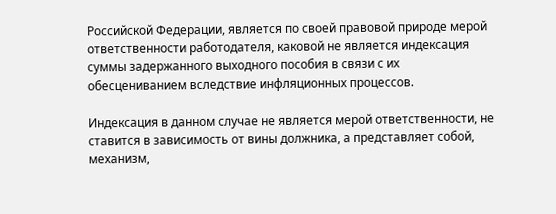Российской Федерации, является по своей правовой природе мерой ответственности работодателя, каковой не является индексация суммы задержанного выходного пособия в связи с их обесцениванием вследствие инфляционных процессов.

Индексация в данном случае не является мерой ответственности, не ставится в зависимость от вины должника, а представляет собой, механизм,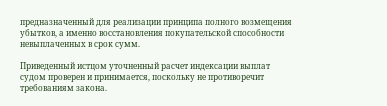предназначенный для реализации принципа полного возмещения убытков, а именно восстановления покупательской способности невыплаченных в срок сумм.

Приведенный истцом уточненный расчет индексации выплат судом проверен и принимается, поскольку не противоречит требованиям закона.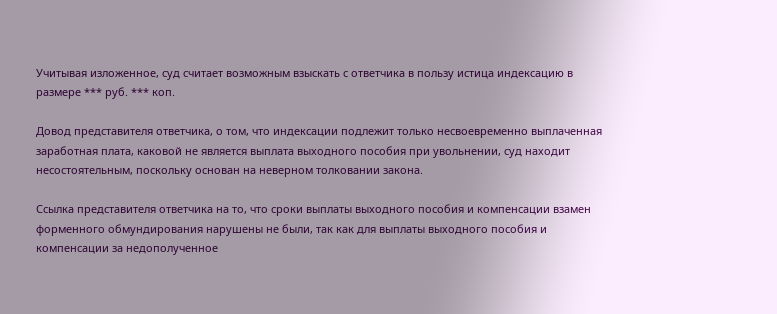Учитывая изложенное, суд считает возможным взыскать с ответчика в пользу истица индексацию в размере *** руб. *** коп.

Довод представителя ответчика, о том, что индексации подлежит только несвоевременно выплаченная заработная плата, каковой не является выплата выходного пособия при увольнении, суд находит несостоятельным, поскольку основан на неверном толковании закона.

Ссылка представителя ответчика на то, что сроки выплаты выходного пособия и компенсации взамен форменного обмундирования нарушены не были, так как для выплаты выходного пособия и компенсации за недополученное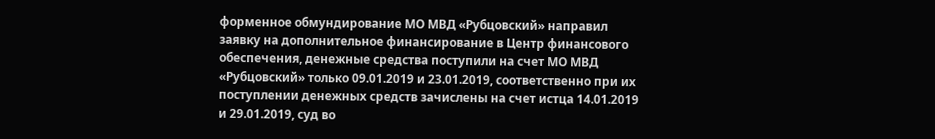форменное обмундирование МО МВД «Рубцовский» направил заявку на дополнительное финансирование в Центр финансового обеспечения, денежные средства поступили на счет МО МВД «Рубцовский» только 09.01.2019 и 23.01.2019, соответственно при их поступлении денежных средств зачислены на счет истца 14.01.2019 и 29.01.2019, суд во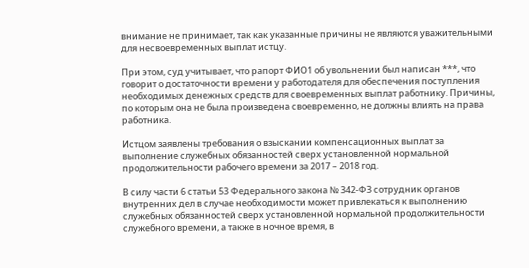внимание не принимает, так как указанные причины не являются уважительными для несвоевременных выплат истцу.

При этом, суд учитывает, что рапорт ФИО1 об увольнении был написан ***, что говорит о достаточности времени у работодателя для обеспечения поступления необходимых денежных средств для своевременных выплат работнику. Причины, по которым она не была произведена своевременно, не должны влиять на права работника.

Истцом заявлены требования о взыскании компенсационных выплат за выполнение служебных обязанностей сверх установленной нормальной продолжительности рабочего времени за 2017 – 2018 год.

В силу части 6 статьи 53 Федерального закона № 342-ФЗ сотрудник органов внутренних дел в случае необходимости может привлекаться к выполнению служебных обязанностей сверх установленной нормальной продолжительности служебного времени, а также в ночное время, в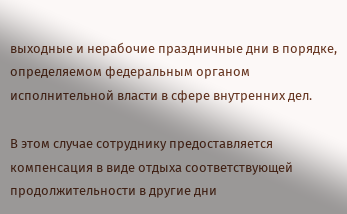выходные и нерабочие праздничные дни в порядке, определяемом федеральным органом исполнительной власти в сфере внутренних дел.

В этом случае сотруднику предоставляется компенсация в виде отдыха соответствующей продолжительности в другие дни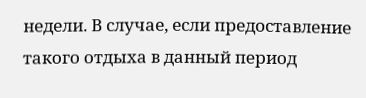недели. В случае, если предоставление такого отдыха в данный период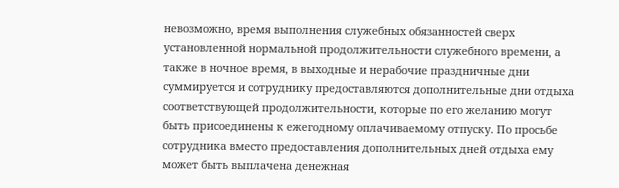невозможно, время выполнения служебных обязанностей сверх установленной нормальной продолжительности служебного времени, а также в ночное время, в выходные и нерабочие праздничные дни суммируется и сотруднику предоставляются дополнительные дни отдыха соответствующей продолжительности, которые по его желанию могут быть присоединены к ежегодному оплачиваемому отпуску. По просьбе сотрудника вместо предоставления дополнительных дней отдыха ему может быть выплачена денежная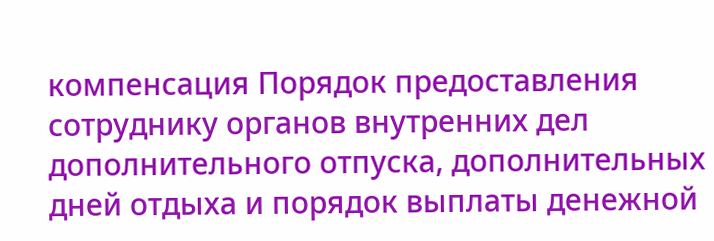компенсация Порядок предоставления сотруднику органов внутренних дел дополнительного отпуска, дополнительных дней отдыха и порядок выплаты денежной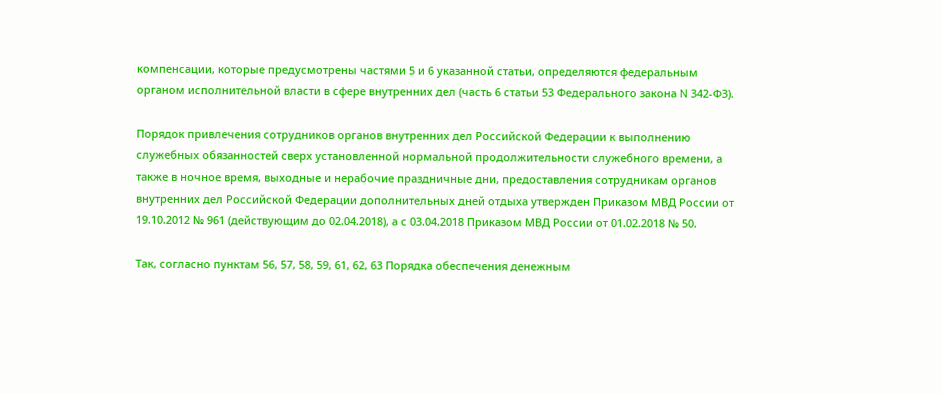компенсации, которые предусмотрены частями 5 и 6 указанной статьи, определяются федеральным органом исполнительной власти в сфере внутренних дел (часть 6 статьи 53 Федерального закона N 342-ФЗ).

Порядок привлечения сотрудников органов внутренних дел Российской Федерации к выполнению служебных обязанностей сверх установленной нормальной продолжительности служебного времени, а также в ночное время, выходные и нерабочие праздничные дни, предоставления сотрудникам органов внутренних дел Российской Федерации дополнительных дней отдыха утвержден Приказом МВД России от 19.10.2012 № 961 (действующим до 02.04.2018), а с 03.04.2018 Приказом МВД России от 01.02.2018 № 50.

Так, согласно пунктам 56, 57, 58, 59, 61, 62, 63 Порядка обеспечения денежным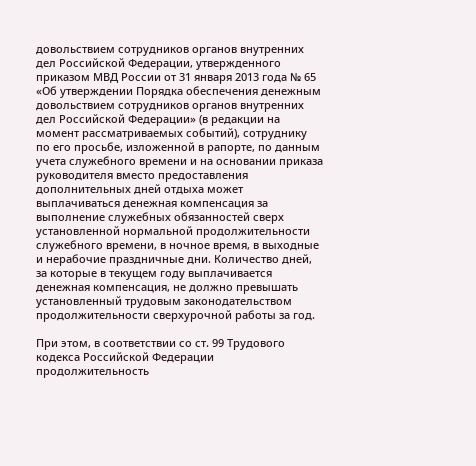довольствием сотрудников органов внутренних дел Российской Федерации, утвержденного приказом МВД России от 31 января 2013 года № 65 «Об утверждении Порядка обеспечения денежным довольствием сотрудников органов внутренних дел Российской Федерации» (в редакции на момент рассматриваемых событий), сотруднику по его просьбе, изложенной в рапорте, по данным учета служебного времени и на основании приказа руководителя вместо предоставления дополнительных дней отдыха может выплачиваться денежная компенсация за выполнение служебных обязанностей сверх установленной нормальной продолжительности служебного времени, в ночное время, в выходные и нерабочие праздничные дни. Количество дней, за которые в текущем году выплачивается денежная компенсация, не должно превышать установленный трудовым законодательством продолжительности сверхурочной работы за год.

При этом, в соответствии со ст. 99 Трудового кодекса Российской Федерации продолжительность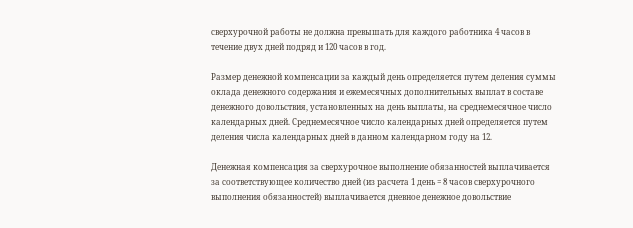сверхурочной работы не должна превышать для каждого работника 4 часов в течение двух дней подряд и 120 часов в год.

Размер денежной компенсации за каждый день определяется путем деления суммы оклада денежного содержания и ежемесячных дополнительных выплат в составе денежного довольствия, установленных на день выплаты, на среднемесячное число календарных дней. Среднемесячное число календарных дней определяется путем деления числа календарных дней в данном календарном году на 12.

Денежная компенсация за сверхурочное выполнение обязанностей выплачивается за соответствующее количество дней (из расчета 1 день = 8 часов сверхурочного выполнения обязанностей) выплачивается дневное денежное довольствие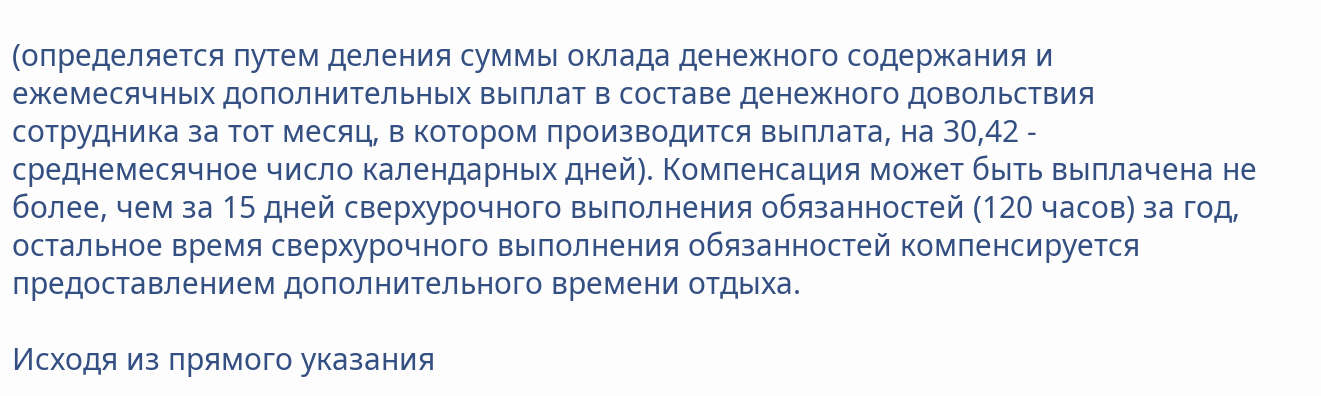(определяется путем деления суммы оклада денежного содержания и ежемесячных дополнительных выплат в составе денежного довольствия сотрудника за тот месяц, в котором производится выплата, на 30,42 - среднемесячное число календарных дней). Компенсация может быть выплачена не более, чем за 15 дней сверхурочного выполнения обязанностей (120 часов) за год, остальное время сверхурочного выполнения обязанностей компенсируется предоставлением дополнительного времени отдыха.

Исходя из прямого указания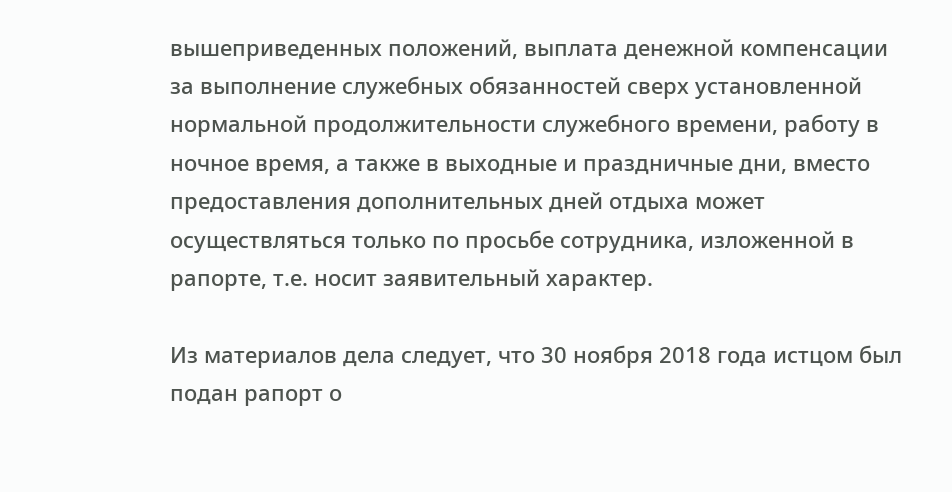вышеприведенных положений, выплата денежной компенсации за выполнение служебных обязанностей сверх установленной нормальной продолжительности служебного времени, работу в ночное время, а также в выходные и праздничные дни, вместо предоставления дополнительных дней отдыха может осуществляться только по просьбе сотрудника, изложенной в рапорте, т.е. носит заявительный характер.

Из материалов дела следует, что 30 ноября 2018 года истцом был подан рапорт о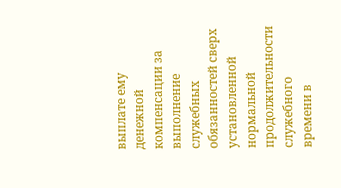выплате ему денежной компенсации за выполнение служебных обязанностей сверх установленной нормальной продолжительности служебного времени в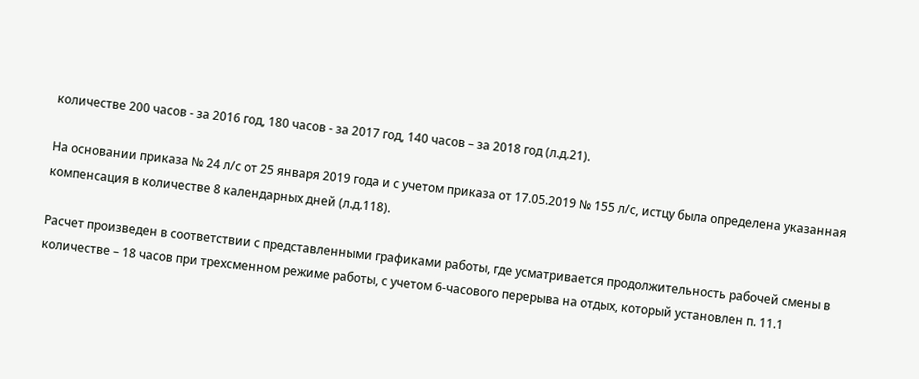количестве 200 часов - за 2016 год, 180 часов - за 2017 год, 140 часов – за 2018 год (л.д.21).

На основании приказа № 24 л/с от 25 января 2019 года и с учетом приказа от 17.05.2019 № 155 л/с, истцу была определена указанная компенсация в количестве 8 календарных дней (л.д.118).

Расчет произведен в соответствии с представленными графиками работы, где усматривается продолжительность рабочей смены в количестве – 18 часов при трехсменном режиме работы, с учетом 6-часового перерыва на отдых, который установлен п. 11.1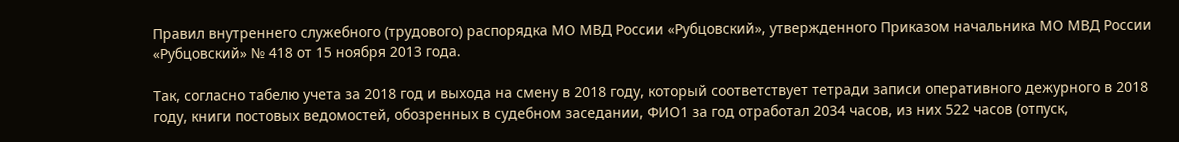Правил внутреннего служебного (трудового) распорядка МО МВД России «Рубцовский», утвержденного Приказом начальника МО МВД России «Рубцовский» № 418 от 15 ноября 2013 года.

Так, согласно табелю учета за 2018 год и выхода на смену в 2018 году, который соответствует тетради записи оперативного дежурного в 2018 году, книги постовых ведомостей, обозренных в судебном заседании, ФИО1 за год отработал 2034 часов, из них 522 часов (отпуск,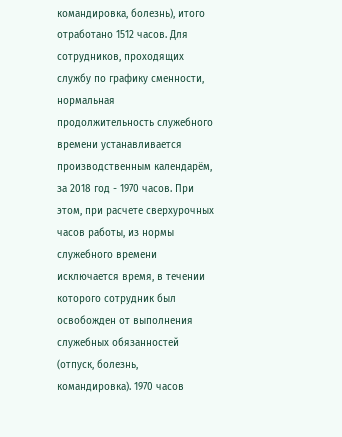командировка, болезнь), итого отработано 1512 часов. Для сотрудников, проходящих службу по графику сменности, нормальная продолжительность служебного времени устанавливается производственным календарём, за 2018 год - 1970 часов. При этом, при расчете сверхурочных часов работы, из нормы служебного времени исключается время, в течении которого сотрудник был освобожден от выполнения служебных обязанностей (отпуск, болезнь, командировка). 1970 часов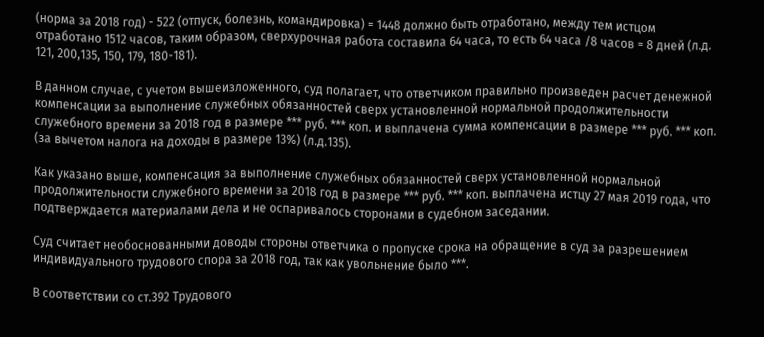(норма за 2018 год) - 522 (отпуск, болезнь, командировка) = 1448 должно быть отработано, между тем истцом отработано 1512 часов, таким образом, сверхурочная работа составила 64 часа, то есть 64 часа /8 часов = 8 дней (л.д. 121, 200,135, 150, 179, 180-181).

В данном случае, с учетом вышеизложенного, суд полагает, что ответчиком правильно произведен расчет денежной компенсации за выполнение служебных обязанностей сверх установленной нормальной продолжительности служебного времени за 2018 год в размере *** руб. *** коп. и выплачена сумма компенсации в размере *** руб. *** коп. (за вычетом налога на доходы в размере 13%) (л.д.135).

Как указано выше, компенсация за выполнение служебных обязанностей сверх установленной нормальной продолжительности служебного времени за 2018 год в размере *** руб. *** коп. выплачена истцу 27 мая 2019 года, что подтверждается материалами дела и не оспаривалось сторонами в судебном заседании.

Суд считает необоснованными доводы стороны ответчика о пропуске срока на обращение в суд за разрешением индивидуального трудового спора за 2018 год, так как увольнение было ***.

В соответствии со ст.392 Трудового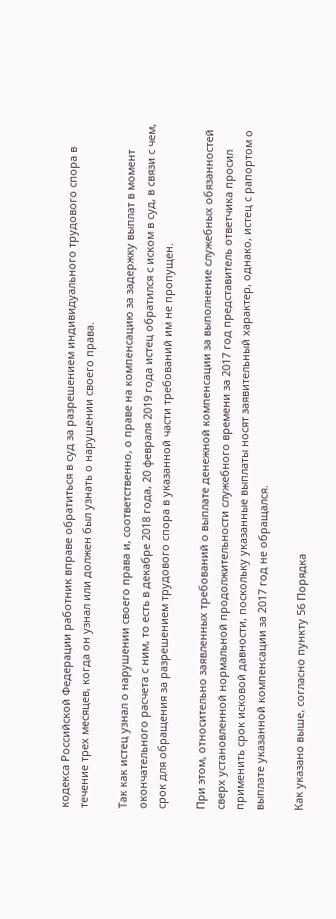кодекса Российской Федерации работник вправе обратиться в суд за разрешением индивидуального трудового спора в течение трех месяцев, когда он узнал или должен был узнать о нарушении своего права.

Так как истец узнал о нарушении своего права и, соответственно, о праве на компенсацию за задержку выплат в момент окончательного расчета с ним, то есть в декабре 2018 года, 20 февраля 2019 года истец обратился с иском в суд, в связи с чем, срок для обращения за разрешением трудового спора в указанной части требований им не пропущен.

При этом, относительно заявленных требований о выплате денежной компенсации за выполнение служебных обязанностей сверх установленной нормальной продолжительности служебного времени за 2017 год представитель ответчика просил применить срок исковой давности, поскольку указанные выплаты носят заявительный характер, однако, истец с рапортом о выплате указанной компенсации за 2017 год не обращался.

Как указано выше, согласно пункту 56 Порядка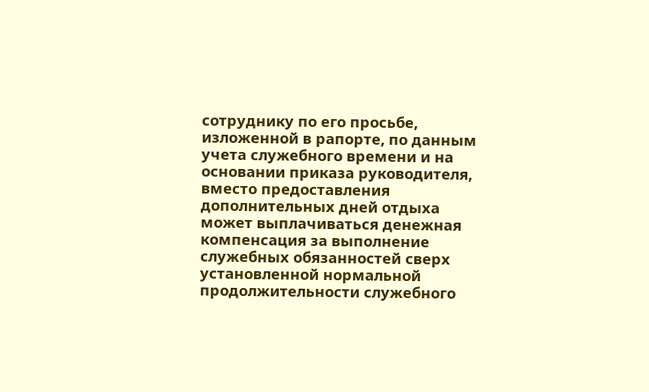сотруднику по его просьбе, изложенной в рапорте, по данным учета служебного времени и на основании приказа руководителя, вместо предоставления дополнительных дней отдыха может выплачиваться денежная компенсация за выполнение служебных обязанностей сверх установленной нормальной продолжительности служебного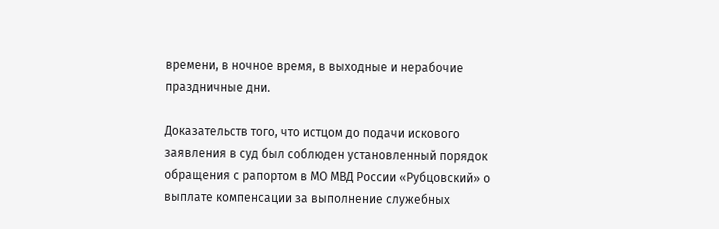времени, в ночное время, в выходные и нерабочие праздничные дни.

Доказательств того, что истцом до подачи искового заявления в суд был соблюден установленный порядок обращения с рапортом в МО МВД России «Рубцовский» о выплате компенсации за выполнение служебных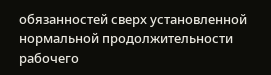обязанностей сверх установленной нормальной продолжительности рабочего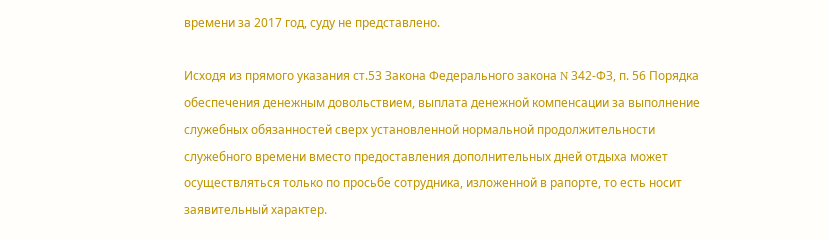времени за 2017 год, суду не представлено.

Исходя из прямого указания ст.53 Закона Федерального закона N 342-ФЗ, п. 56 Порядка обеспечения денежным довольствием, выплата денежной компенсации за выполнение служебных обязанностей сверх установленной нормальной продолжительности служебного времени вместо предоставления дополнительных дней отдыха может осуществляться только по просьбе сотрудника, изложенной в рапорте, то есть носит заявительный характер.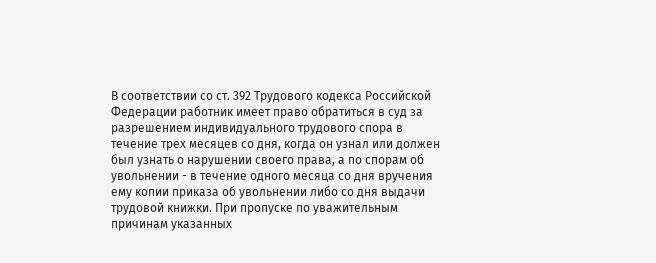В соответствии со ст. 392 Трудового кодекса Российской Федерации работник имеет право обратиться в суд за разрешением индивидуального трудового спора в течение трех месяцев со дня, когда он узнал или должен был узнать о нарушении своего права, а по спорам об увольнении - в течение одного месяца со дня вручения ему копии приказа об увольнении либо со дня выдачи трудовой книжки. При пропуске по уважительным причинам указанных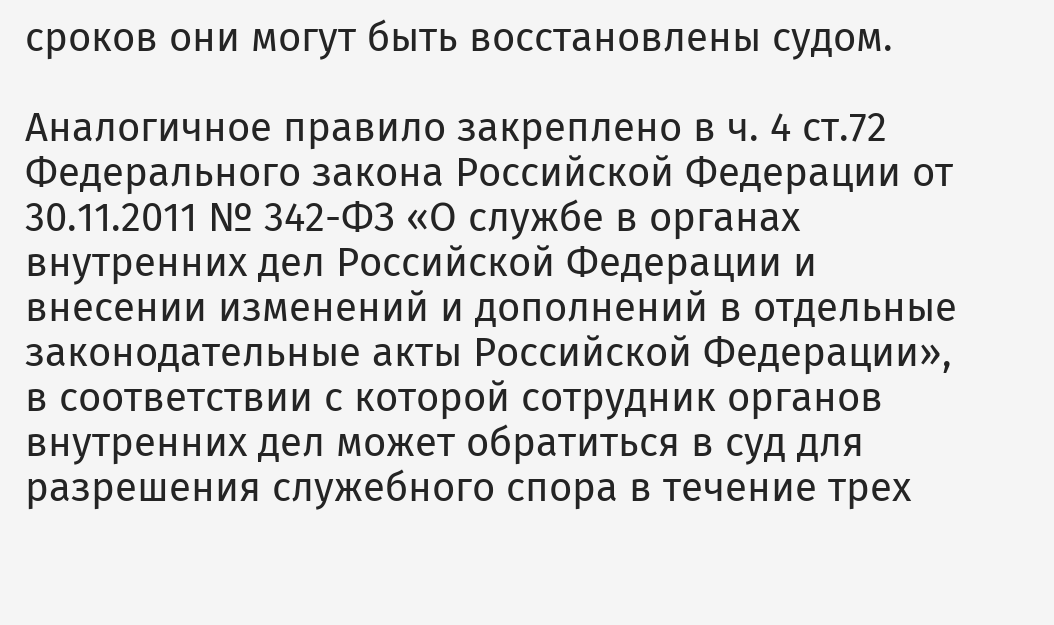сроков они могут быть восстановлены судом.

Аналогичное правило закреплено в ч. 4 ст.72 Федерального закона Российской Федерации от 30.11.2011 № 342-ФЗ «О службе в органах внутренних дел Российской Федерации и внесении изменений и дополнений в отдельные законодательные акты Российской Федерации», в соответствии с которой сотрудник органов внутренних дел может обратиться в суд для разрешения служебного спора в течение трех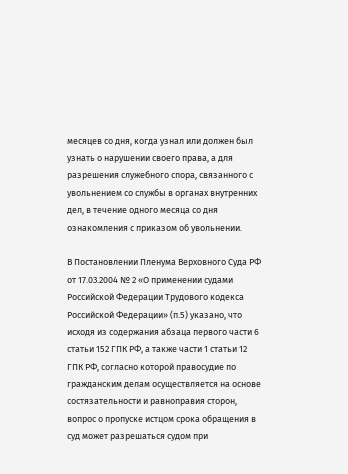месяцев со дня, когда узнал или должен был узнать о нарушении своего права, а для разрешения служебного спора, связанного с увольнением со службы в органах внутренних дел, в течение одного месяца со дня ознакомления с приказом об увольнении.

В Постановлении Пленума Верховного Суда РФ от 17.03.2004 № 2 «О применении судами Российской Федерации Трудового кодекса Российской Федерации» (п.5) указано, что исходя из содержания абзаца первого части 6 статьи 152 ГПК РФ, а также части 1 статьи 12 ГПК РФ, согласно которой правосудие по гражданским делам осуществляется на основе состязательности и равноправия сторон, вопрос о пропуске истцом срока обращения в суд может разрешаться судом при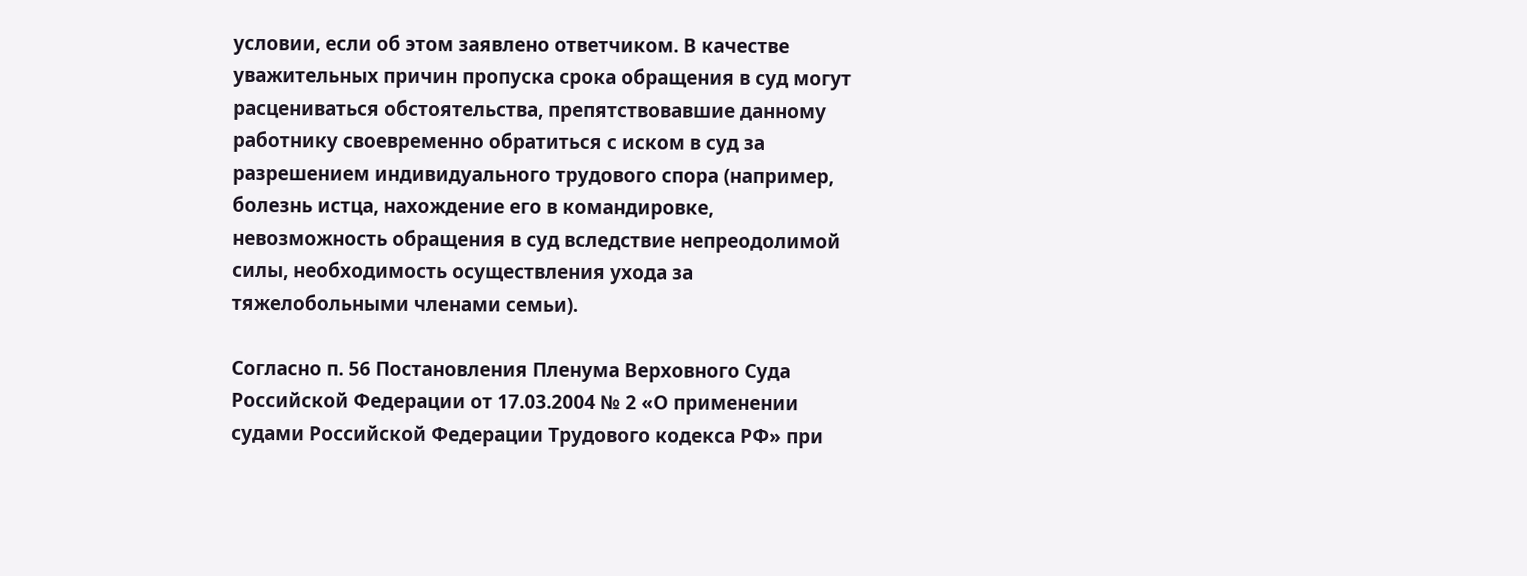условии, если об этом заявлено ответчиком. В качестве уважительных причин пропуска срока обращения в суд могут расцениваться обстоятельства, препятствовавшие данному работнику своевременно обратиться с иском в суд за разрешением индивидуального трудового спора (например, болезнь истца, нахождение его в командировке, невозможность обращения в суд вследствие непреодолимой силы, необходимость осуществления ухода за тяжелобольными членами семьи).

Согласно п. 56 Постановления Пленума Верховного Суда Российской Федерации от 17.03.2004 № 2 «О применении судами Российской Федерации Трудового кодекса РФ» при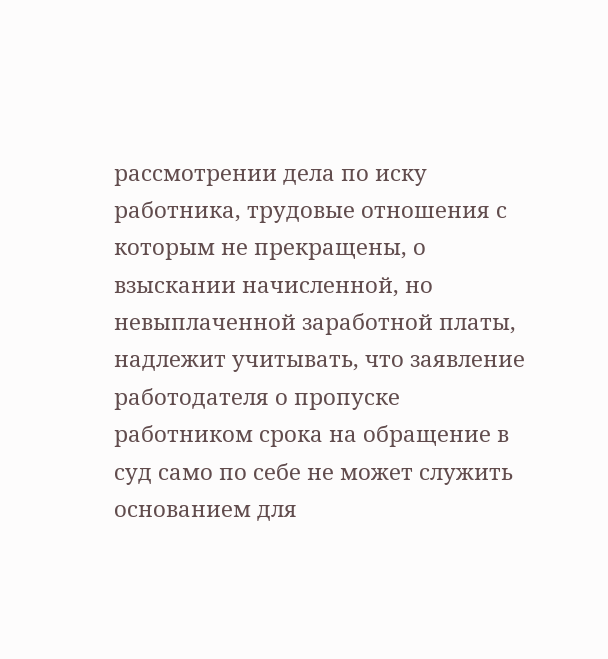рассмотрении дела по иску работника, трудовые отношения с которым не прекращены, о взыскании начисленной, но невыплаченной заработной платы, надлежит учитывать, что заявление работодателя о пропуске работником срока на обращение в суд само по себе не может служить основанием для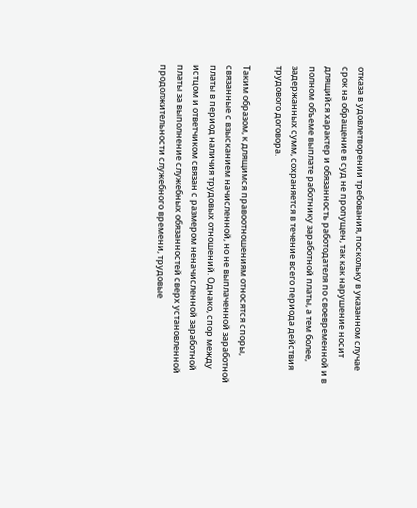отказа в удовлетворении требования, поскольку в указанном случае срок на обращение в суд не пропущен, так как нарушение носит длящийся характер и обязанность работодателя по своевременной и в полном объеме выплате работнику заработной платы, а тем более, задержанных сумм, сохраняется в течение всего периода действия трудового договора.

Таким образом, к длящимся правоотношениям относятся споры, связанные с взысканием начисленной, но не выплаченной заработной платы в период наличия трудовых отношений. Однако, спор между истцом и ответчиком связан с размером неначисленной заработной платы за выполнение служебных обязанностей сверх установленной продолжительности служебного времени, трудовые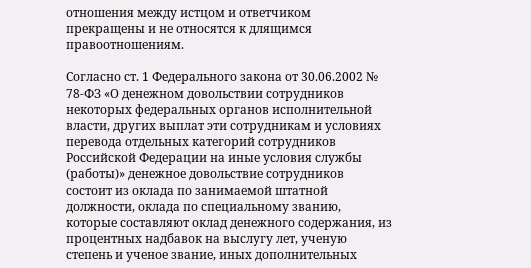отношения между истцом и ответчиком прекращены и не относятся к длящимся правоотношениям.

Согласно ст. 1 Федерального закона от 30.06.2002 № 78-ФЗ «О денежном довольствии сотрудников некоторых федеральных органов исполнительной власти, других выплат эти сотрудникам и условиях перевода отдельных категорий сотрудников Российской Федерации на иные условия службы (работы)» денежное довольствие сотрудников состоит из оклада по занимаемой штатной должности, оклада по специальному званию, которые составляют оклад денежного содержания, из процентных надбавок на выслугу лет, ученую степень и ученое звание, иных дополнительных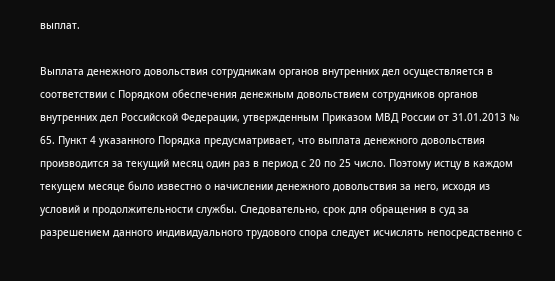выплат.

Выплата денежного довольствия сотрудникам органов внутренних дел осуществляется в соответствии с Порядком обеспечения денежным довольствием сотрудников органов внутренних дел Российской Федерации, утвержденным Приказом МВД России от 31.01.2013 № 65. Пункт 4 указанного Порядка предусматривает, что выплата денежного довольствия производится за текущий месяц один раз в период с 20 по 25 число. Поэтому истцу в каждом текущем месяце было известно о начислении денежного довольствия за него, исходя из условий и продолжительности службы. Следовательно, срок для обращения в суд за разрешением данного индивидуального трудового спора следует исчислять непосредственно с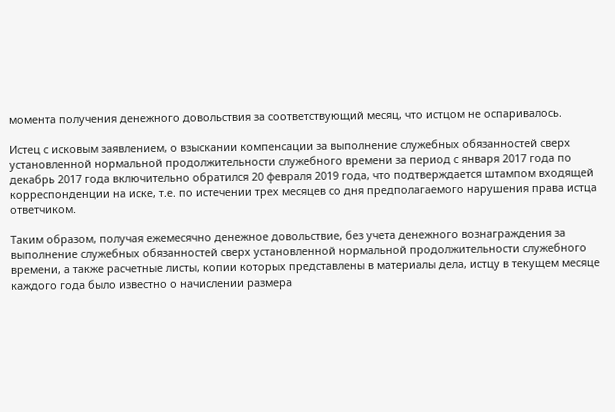момента получения денежного довольствия за соответствующий месяц, что истцом не оспаривалось.

Истец с исковым заявлением, о взыскании компенсации за выполнение служебных обязанностей сверх установленной нормальной продолжительности служебного времени за период с января 2017 года по декабрь 2017 года включительно обратился 20 февраля 2019 года, что подтверждается штампом входящей корреспонденции на иске, т.е. по истечении трех месяцев со дня предполагаемого нарушения права истца ответчиком.

Таким образом, получая ежемесячно денежное довольствие, без учета денежного вознаграждения за выполнение служебных обязанностей сверх установленной нормальной продолжительности служебного времени, а также расчетные листы, копии которых представлены в материалы дела, истцу в текущем месяце каждого года было известно о начислении размера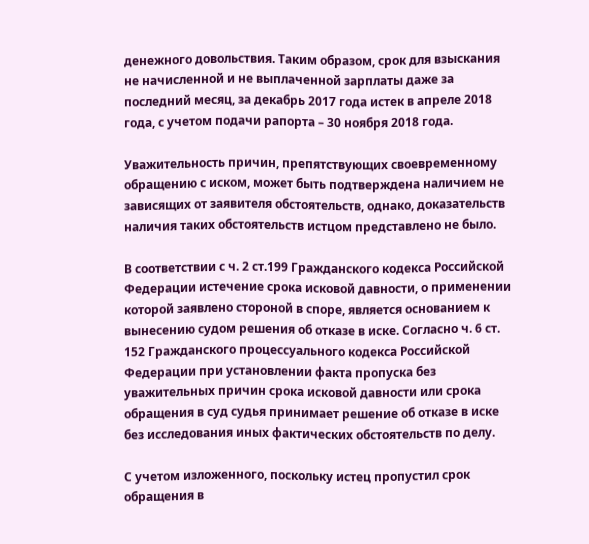денежного довольствия. Таким образом, срок для взыскания не начисленной и не выплаченной зарплаты даже за последний месяц, за декабрь 2017 года истек в апреле 2018 года, с учетом подачи рапорта – 30 ноября 2018 года.

Уважительность причин, препятствующих своевременному обращению с иском, может быть подтверждена наличием не зависящих от заявителя обстоятельств, однако, доказательств наличия таких обстоятельств истцом представлено не было.

В соответствии с ч. 2 ст.199 Гражданского кодекса Российской Федерации истечение срока исковой давности, о применении которой заявлено стороной в споре, является основанием к вынесению судом решения об отказе в иске. Согласно ч. 6 ст. 152 Гражданского процессуального кодекса Российской Федерации при установлении факта пропуска без уважительных причин срока исковой давности или срока обращения в суд судья принимает решение об отказе в иске без исследования иных фактических обстоятельств по делу.

С учетом изложенного, поскольку истец пропустил срок обращения в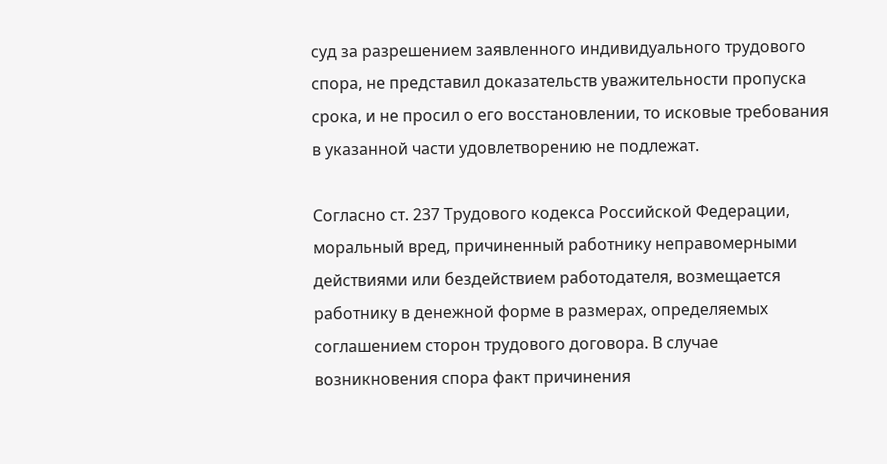суд за разрешением заявленного индивидуального трудового спора, не представил доказательств уважительности пропуска срока, и не просил о его восстановлении, то исковые требования в указанной части удовлетворению не подлежат.

Согласно ст. 237 Трудового кодекса Российской Федерации, моральный вред, причиненный работнику неправомерными действиями или бездействием работодателя, возмещается работнику в денежной форме в размерах, определяемых соглашением сторон трудового договора. В случае возникновения спора факт причинения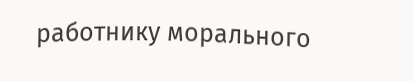работнику морального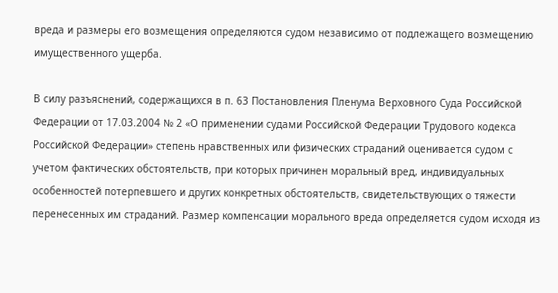вреда и размеры его возмещения определяются судом независимо от подлежащего возмещению имущественного ущерба.

В силу разъяснений, содержащихся в п. 63 Постановления Пленума Верховного Суда Российской Федерации от 17.03.2004 № 2 «О применении судами Российской Федерации Трудового кодекса Российской Федерации» степень нравственных или физических страданий оценивается судом с учетом фактических обстоятельств, при которых причинен моральный вред, индивидуальных особенностей потерпевшего и других конкретных обстоятельств, свидетельствующих о тяжести перенесенных им страданий. Размер компенсации морального вреда определяется судом исходя из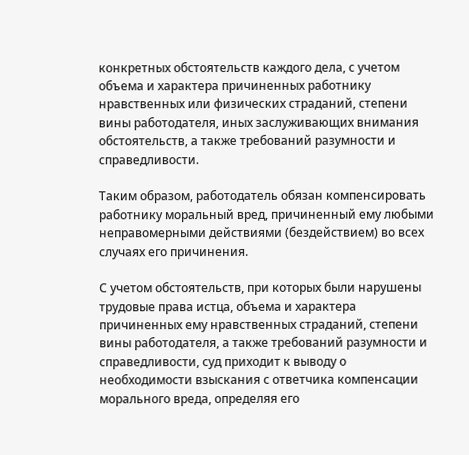конкретных обстоятельств каждого дела, с учетом объема и характера причиненных работнику нравственных или физических страданий, степени вины работодателя, иных заслуживающих внимания обстоятельств, а также требований разумности и справедливости.

Таким образом, работодатель обязан компенсировать работнику моральный вред, причиненный ему любыми неправомерными действиями (бездействием) во всех случаях его причинения.

С учетом обстоятельств, при которых были нарушены трудовые права истца, объема и характера причиненных ему нравственных страданий, степени вины работодателя, а также требований разумности и справедливости, суд приходит к выводу о необходимости взыскания с ответчика компенсации морального вреда, определяя его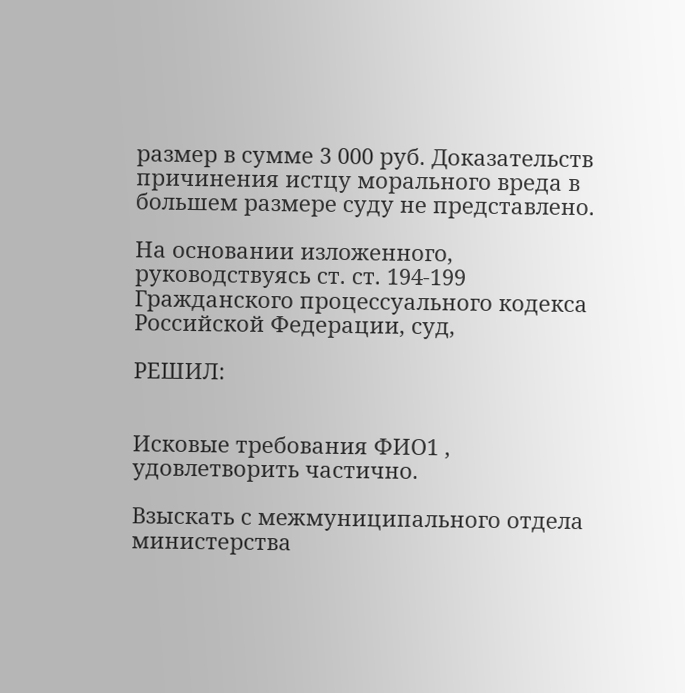размер в сумме 3 000 руб. Доказательств причинения истцу морального вреда в большем размере суду не представлено.

На основании изложенного, руководствуясь ст. ст. 194-199 Гражданского процессуального кодекса Российской Федерации, суд,

РЕШИЛ:


Исковые требования ФИО1 , удовлетворить частично.

Взыскать с межмуниципального отдела министерства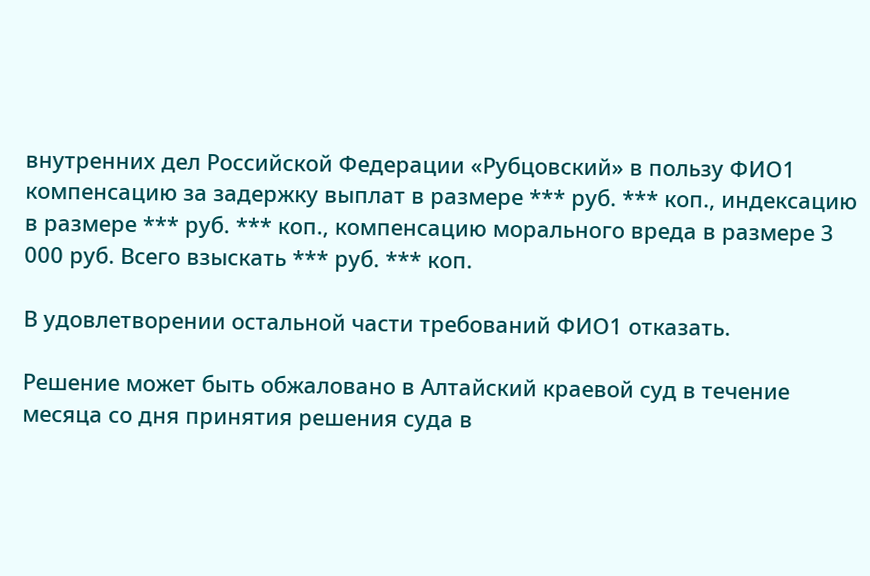внутренних дел Российской Федерации «Рубцовский» в пользу ФИО1 компенсацию за задержку выплат в размере *** руб. *** коп., индексацию в размере *** руб. *** коп., компенсацию морального вреда в размере 3 000 руб. Всего взыскать *** руб. *** коп.

В удовлетворении остальной части требований ФИО1 отказать.

Решение может быть обжаловано в Алтайский краевой суд в течение месяца со дня принятия решения суда в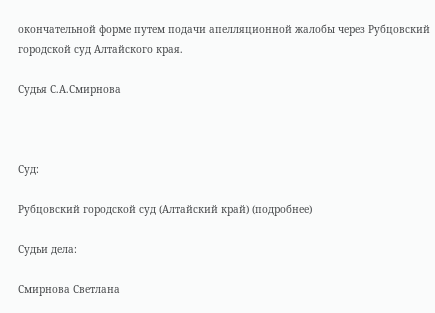окончательной форме путем подачи апелляционной жалобы через Рубцовский городской суд Алтайского края.

Судья С.А.Смирнова



Суд:

Рубцовский городской суд (Алтайский край) (подробнее)

Судьи дела:

Смирнова Светлана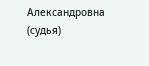Александровна (судья)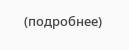(подробнее)